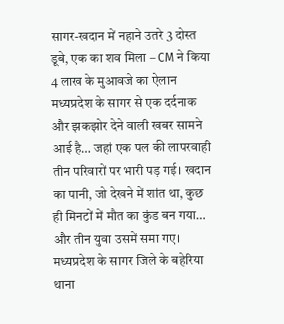सागर-खदान में नहाने उतरे 3 दोस्त डूबे, एक का शव मिला – CM ने किया 4 लाख के मुआवजे का ऐलान
मध्यप्रदेश के सागर से एक दर्दनाक और झकझोर देने वाली खबर सामने आई है… जहां एक पल की लापरवाही तीन परिवारों पर भारी पड़ गई। खदान का पानी, जो देखने में शांत था, कुछ ही मिनटों में मौत का कुंड बन गया… और तीन युवा उसमें समा गए।
मध्यप्रदेश के सागर जिले के बहेरिया थाना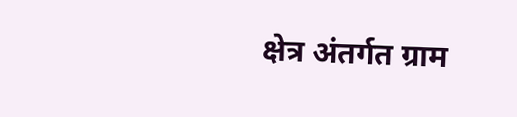क्षेत्र अंतर्गत ग्राम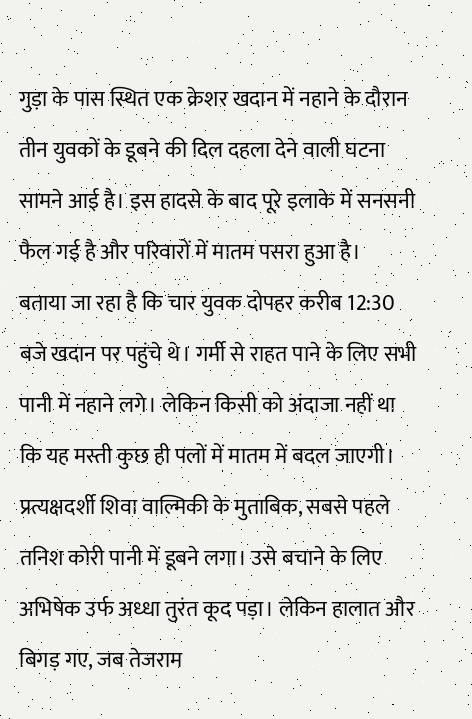गुड़ा के पास स्थित एक क्रेशर खदान में नहाने के दौरान तीन युवकों के डूबने की दिल दहला देने वाली घटना सामने आई है। इस हादसे के बाद पूरे इलाके में सनसनी फैल गई है और परिवारों में मातम पसरा हुआ है।
बताया जा रहा है कि चार युवक दोपहर करीब 12:30 बजे खदान पर पहुंचे थे। गर्मी से राहत पाने के लिए सभी पानी में नहाने लगे। लेकिन किसी को अंदाजा नहीं था कि यह मस्ती कुछ ही पलों में मातम में बदल जाएगी।
प्रत्यक्षदर्शी शिवा वाल्मिकी के मुताबिक, सबसे पहले तनिश कोरी पानी में डूबने लगा। उसे बचाने के लिए अभिषेक उर्फ अध्धा तुरंत कूद पड़ा। लेकिन हालात और बिगड़ गए, जब तेजराम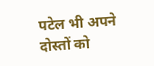पटेल भी अपने दोस्तों को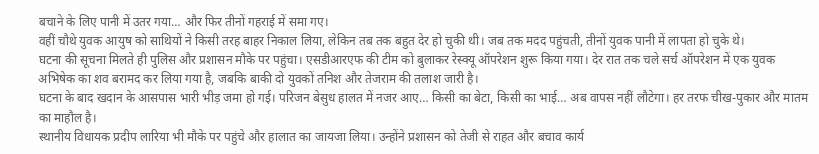बचाने के लिए पानी में उतर गया… और फिर तीनों गहराई में समा गए।
वहीं चौथे युवक आयुष को साथियों ने किसी तरह बाहर निकाल लिया, लेकिन तब तक बहुत देर हो चुकी थी। जब तक मदद पहुंचती, तीनों युवक पानी में लापता हो चुके थे।
घटना की सूचना मिलते ही पुलिस और प्रशासन मौके पर पहुंचा। एसडीआरएफ की टीम को बुलाकर रेस्क्यू ऑपरेशन शुरू किया गया। देर रात तक चले सर्च ऑपरेशन में एक युवक अभिषेक का शव बरामद कर लिया गया है, जबकि बाकी दो युवकों तनिश और तेजराम की तलाश जारी है।
घटना के बाद खदान के आसपास भारी भीड़ जमा हो गई। परिजन बेसुध हालत में नजर आए… किसी का बेटा, किसी का भाई… अब वापस नहीं लौटेगा। हर तरफ चीख-पुकार और मातम का माहौल है।
स्थानीय विधायक प्रदीप लारिया भी मौके पर पहुंचे और हालात का जायजा लिया। उन्होंने प्रशासन को तेजी से राहत और बचाव कार्य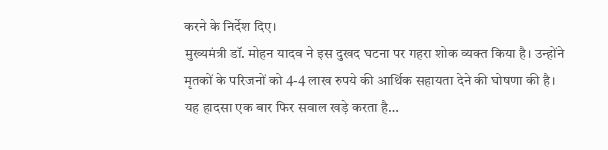करने के निर्देश दिए।
मुख्यमंत्री डॉ. मोहन यादव ने इस दुखद घटना पर गहरा शोक व्यक्त किया है। उन्होंने मृतकों के परिजनों को 4-4 लाख रुपये की आर्थिक सहायता देने की घोषणा की है।
यह हादसा एक बार फिर सवाल खड़े करता है…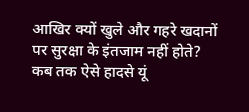आखिर क्यों खुले और गहरे खदानों पर सुरक्षा के इंतजाम नहीं होते? कब तक ऐसे हादसे यूं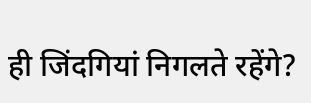ही जिंदगियां निगलते रहेंगे?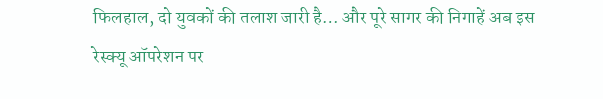फिलहाल, दो युवकों की तलाश जारी है… और पूरे सागर की निगाहें अब इस रेस्क्यू ऑपरेशन पर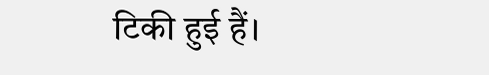टिकी हुई हैं।